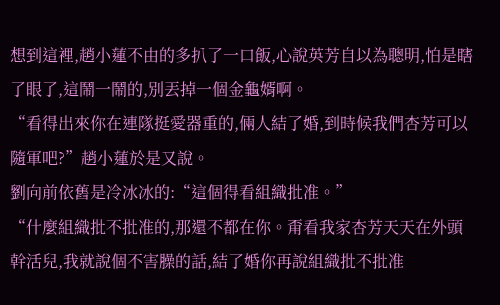想到這裡,趙小蓮不由的多扒了一口飯,心說英芳自以為聰明,怕是瞎了眼了,這鬧一鬧的,別丟掉一個金龜婿啊。
“看得出來你在連隊挺愛器重的,倆人結了婚,到時候我們杏芳可以隨軍吧?”趙小蓮於是又說。
劉向前依舊是冷冰冰的:“這個得看組織批准。”
“什麼組織批不批准的,那還不都在你。甭看我家杏芳天天在外頭幹活兒,我就說個不害臊的話,結了婚你再說組織批不批准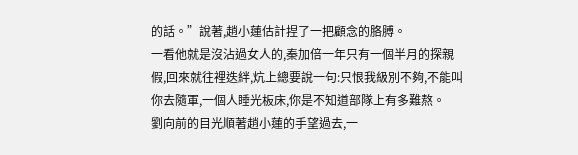的話。”說著,趙小蓮估計捏了一把顧念的胳膊。
一看他就是沒沾過女人的,秦加倍一年只有一個半月的探親假,回來就往裡迭絆,炕上總要說一句:只恨我級別不夠,不能叫你去隨軍,一個人睡光板床,你是不知道部隊上有多難熬。
劉向前的目光順著趙小蓮的手望過去,一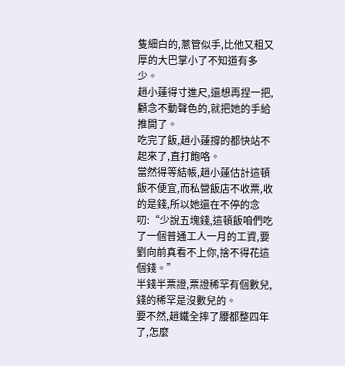隻細白的,蔥管似手,比他又粗又厚的大巴掌小了不知道有多少。
趙小蓮得寸進尺,還想再捏一把,顧念不動聲色的,就把她的手給推開了。
吃完了飯,趙小蓮撐的都快站不起來了,直打飽咯。
當然得等結帳,趙小蓮估計這頓飯不便宜,而私營飯店不收票,收的是錢,所以她還在不停的念叨:“少說五塊錢,這頓飯咱們吃了一個普通工人一月的工資,要劉向前真看不上你,捨不得花這個錢。”
半錢半票證,票證稀罕有個數兒,錢的稀罕是沒數兒的。
要不然,趙鐵全摔了腰都整四年了,怎麼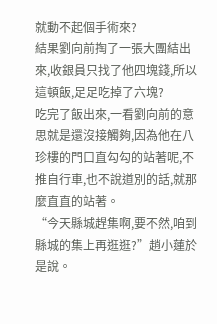就動不起個手術來?
結果劉向前掏了一張大團結出來,收銀員只找了他四塊錢,所以這頓飯,足足吃掉了六塊?
吃完了飯出來,一看劉向前的意思就是還沒接觸夠,因為他在八珍樓的門口直勾勾的站著呢,不推自行車,也不說道別的話,就那麼直直的站著。
“今天縣城趕集啊,要不然,咱到縣城的集上再逛逛?”趙小蓮於是說。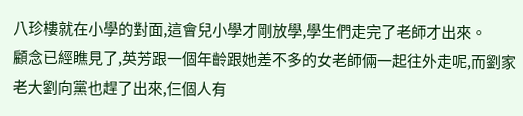八珍樓就在小學的對面,這會兒小學才剛放學,學生們走完了老師才出來。
顧念已經瞧見了,英芳跟一個年齡跟她差不多的女老師倆一起往外走呢,而劉家老大劉向黨也趕了出來,仨個人有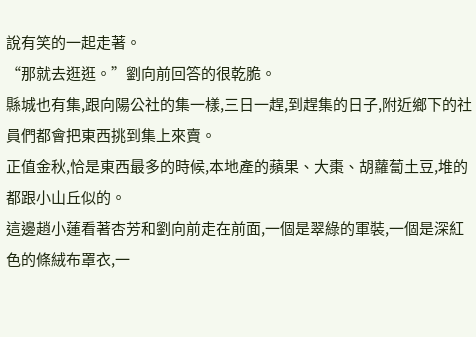說有笑的一起走著。
“那就去逛逛。”劉向前回答的很乾脆。
縣城也有集,跟向陽公社的集一樣,三日一趕,到趕集的日子,附近鄉下的社員們都會把東西挑到集上來賣。
正值金秋,恰是東西最多的時候,本地產的蘋果、大棗、胡蘿蔔土豆,堆的都跟小山丘似的。
這邊趙小蓮看著杏芳和劉向前走在前面,一個是翠綠的軍裝,一個是深紅色的條絨布罩衣,一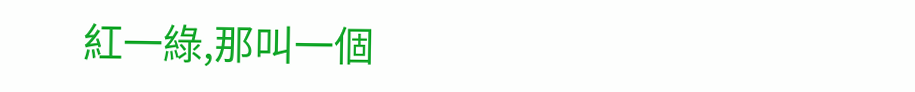紅一綠,那叫一個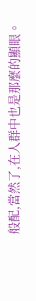般配,當然了,在人群中也是那麼的顯眼。